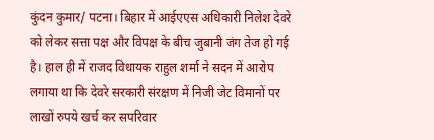कुंदन कुमार/ पटना। बिहार में आईएएस अधिकारी निलेश देवरे को लेकर सत्ता पक्ष और विपक्ष के बीच जुबानी जंग तेज हो गई है। हाल ही में राजद विधायक राहुल शर्मा ने सदन में आरोप लगाया था कि देवरे सरकारी संरक्षण में निजी जेट विमानों पर लाखों रुपये खर्च कर सपरिवार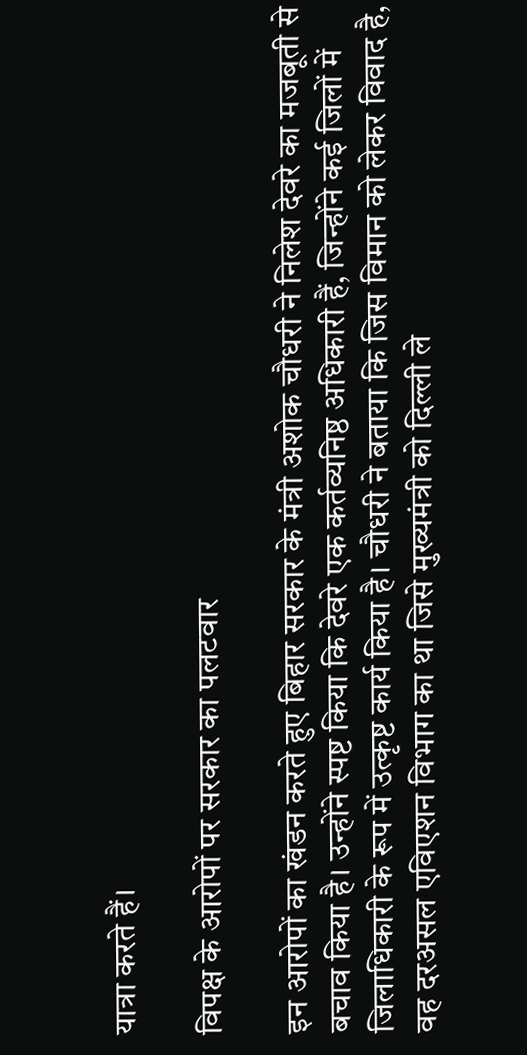यात्रा करते हैं।

विपक्ष के आरोपों पर सरकार का पलटवार

इन आरोपों का खंडन करते हुए बिहार सरकार के मंत्री अशोक चौधरी ने निलेश देवरे का मजबूती से बचाव किया है। उन्होंने स्पष्ट किया कि देवरे एक कर्तव्यनिष्ठ अधिकारी हैं, जिन्होंने कई जिलों में जिलाधिकारी के रूप में उत्कृष्ट कार्य किया है। चौधरी ने बताया कि जिस विमान को लेकर विवाद है, वह दरअसल एविएशन विभाग का था जिसे मुख्यमंत्री को दिल्ली ले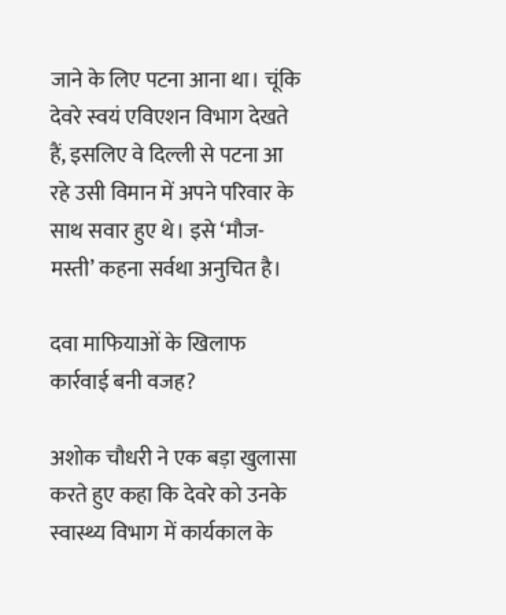जाने के लिए पटना आना था। चूंकि देवरे स्वयं एविएशन विभाग देखते हैं, इसलिए वे दिल्ली से पटना आ रहे उसी विमान में अपने परिवार के साथ सवार हुए थे। इसे ‘मौज-मस्ती’ कहना सर्वथा अनुचित है।

दवा माफियाओं के खिलाफ कार्रवाई बनी वजह?

अशोक चौधरी ने एक बड़ा खुलासा करते हुए कहा कि देवरे को उनके स्वास्थ्य विभाग में कार्यकाल के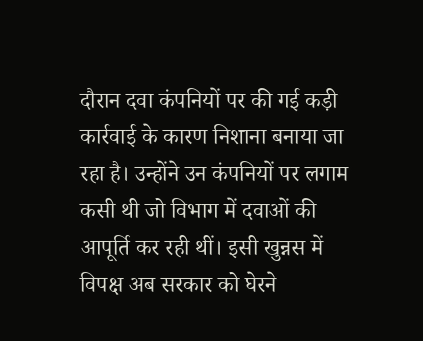दौरान दवा कंपनियों पर की गई कड़ी कार्रवाई के कारण निशाना बनाया जा रहा है। उन्होंने उन कंपनियों पर लगाम कसी थी जो विभाग में दवाओं की आपूर्ति कर रही थीं। इसी खुन्नस में विपक्ष अब सरकार को घेरने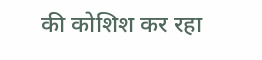की कोशिश कर रहा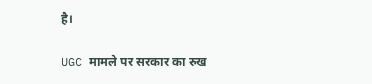है।

UGC मामले पर सरकार का रुख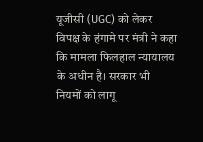यूजीसी (UGC) को लेकर विपक्ष के हंगामे पर मंत्री ने कहा कि मामला फिलहाल न्यायालय के अधीन है। सरकार भी नियमों को लागू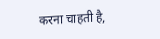करना चाहती है,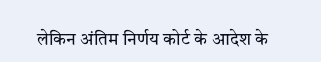लेकिन अंतिम निर्णय कोर्ट के आदेश के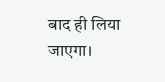बाद ही लिया जाएगा।